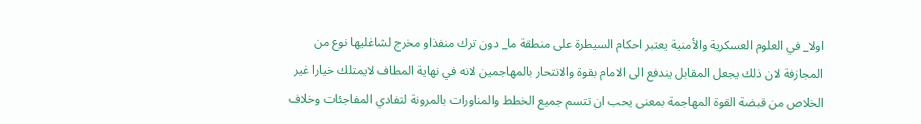اولا_ في العلوم العسكرية والأمنية يعتبر احكام السيطرة على منطقة ما_ دون ترك منفذاو مخرج لشاغليها نوع من المجازفة لان ذلك يجعل المقابل يندفع الى الامام بقوة والانتحار بالمهاجمين لانه في نهاية المطاف لايمتلك خيارا غير الخلاص من قبضة القوة المهاجمة بمعنى يحب ان تتسم جميع الخطط والمناورات بالمرونة لتفادي المفاجئات وخلاف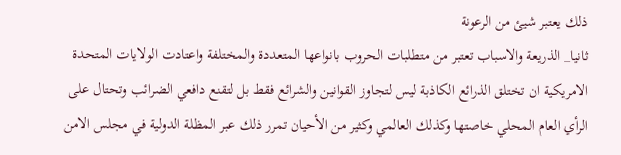ذلك يعتبر شيئ من الرعونة
ثانيا_ الذريعة والاسباب تعتبر من متطلبات الحروب بانواعها المتعددة والمختلفة واعتادت الولايات المتحدة الامريكية ان تختلق الذرائع الكاذبة ليس لتجاوز القوانين والشرائع فقط بل لتقنع دافعي الضرائب وتحتال على الرأي العام المحلي خاصتها وكذلك العالمي وكثير من الأحيان تمرر ذلك عبر المظلة الدولية في مجلس الامن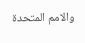والامم المتحدة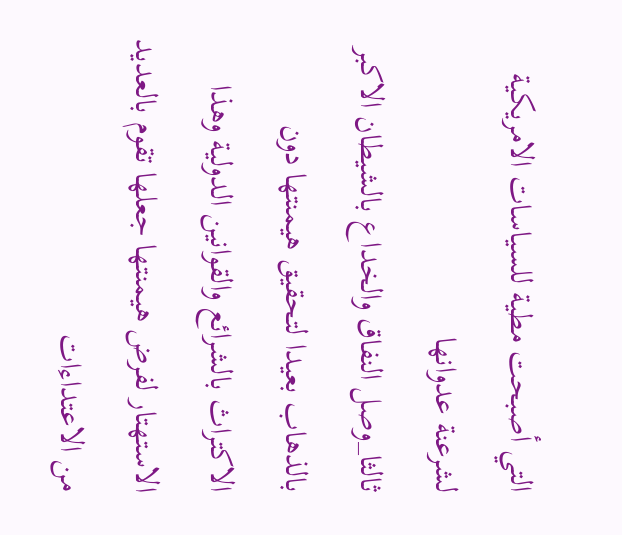التي أصبحت مطية للسياسات الامريكية لشرعنة عدوانها
ثالثا_وصل النفاق والخداع بالشيطان الاكبر بالذهاب بعيدا لتحقيق هيمنتها دون الاكتراث بالشرائع والقوانين الدولية وهذا الاستهتار لفرض هيمنتها جعلها تقوم بالعديد من الاعتداءات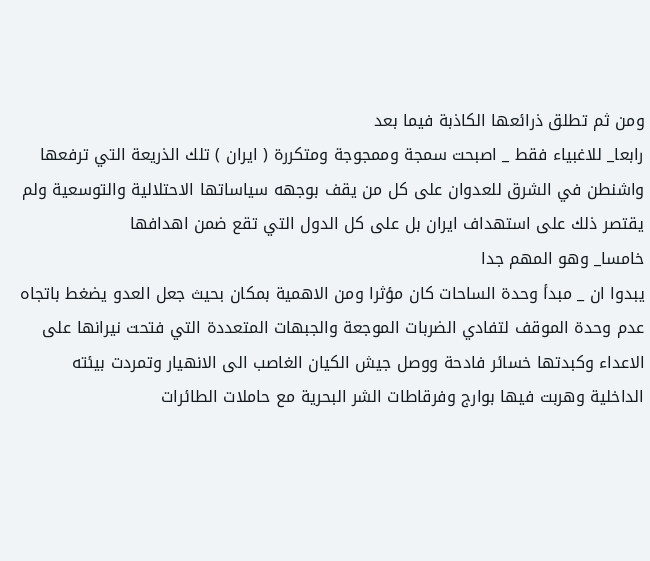ومن ثم تطلق ذرائعها الكاذبة فيما بعد
رابعا_ للاغبياء فقط _ اصبحت سمجة وممجوجة ومتكررة ( ايران ) تلك الذريعة التي ترفعها واشنطن في الشرق للعدوان على كل من يقف بوجهه سياساتها الاحتلالية والتوسعية ولم يقتصر ذلك على استهداف ايران بل على كل الدول التي تقع ضمن اهدافها
خامسا_ وهو المهم جدا
يبدوا ان _ مبدأ وحدة الساحات كان مؤثرا ومن الاهمية بمكان بحيث جعل العدو يضغط باتجاه عدم وحدة الموقف لتفادي الضربات الموجعة والجبهات المتعددة التي فتحت نيرانها على الاعداء وكبدتها خسائر فادحة ووصل جيش الكيان الغاصب الى الانهيار وتمردت بيئته الداخلية وهربت فيها بوارج وفرقاطات الشر البحرية مع حاملات الطائرات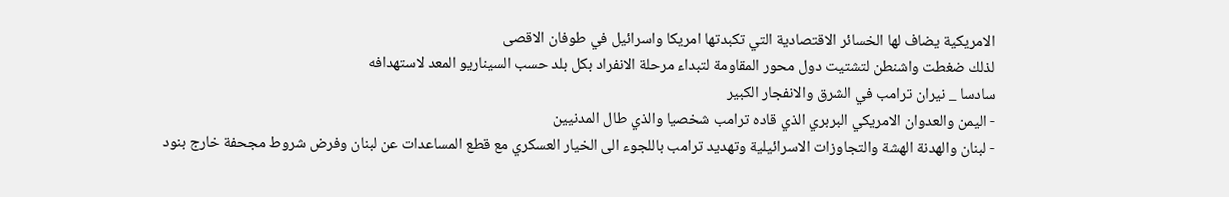الامريكية يضاف لها الخسائر الاقتصادية التي تكبدتها امريكا واسرائيل في طوفان الاقصى
لذلك ضغطت واشنطن لتشتيت دول محور المقاومة لتبداء مرحلة الانفراد بكل بلد حسب السيناريو المعد لاستهدافه
سادسا _ نيران ترامب في الشرق والانفجار الكبير
- اليمن والعدوان الامريكي البربري الذي قاده ترامب شخصيا والذي طال المدنيين
- لبنان والهدنة الهشة والتجاوزات الاسرائيلية وتهديد ترامب باللجوء الى الخيار العسكري مع قطع المساعدات عن لبنان وفرض شروط مجحفة خارج بنود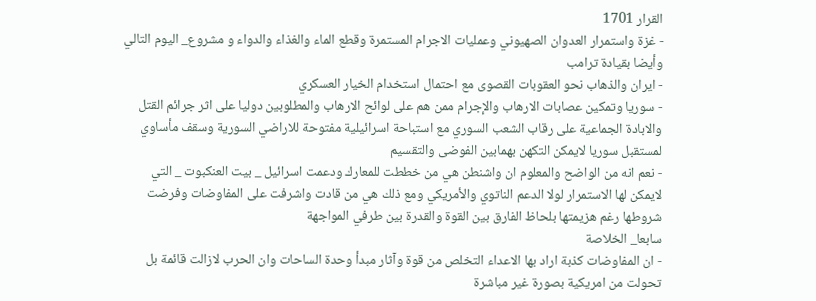القرار 1701
- غزة واستمرار العدوان الصهيوني وعمليات الاجرام المستمرة وقطع الماء والغذاء والدواء و مشروع_ اليوم التالي وأيضا بقيادة ترامب
- ايران والذهاب نحو العقوبات القصوى مع احتمال استخدام الخيار العسكري
- سوريا وتمكين عصابات الارهاب والإجرام ممن هم على لوائح الارهاب والمطلوبين دوليا على اثر جرائم القتل والابادة الجماعية على رقاب الشعب السوري مع استباحة اسرائيلية مفتوحة للاراضي السورية وسقف مأساوي لمستقبل سوريا لايمكن التكهن بهمابين الفوضى والتقسيم
- نعم انه من الواضح والمعلوم ان واشنطن هي من خططت للمعارك ودعمت اسرائيل _ بيت العنكبوت _ التي لايمكن لها الاستمرار لولا الدعم الناتوي والأمريكي ومع ذلك هي من قادت واشرفت على المفاوضات وفرضت شروطها رغم هزيمتها بلحاظ الفارق بين القوة والقدرة بين طرفي المواجهة
سابعا_ الخلاصة
- ان المفاوضات كذبة اراد بها الاعداء التخلص من قوة وآثار مبدأ وحدة الساحات وان الحرب لازالت قائمة بل تحولت من امريكية بصورة غير مباشرة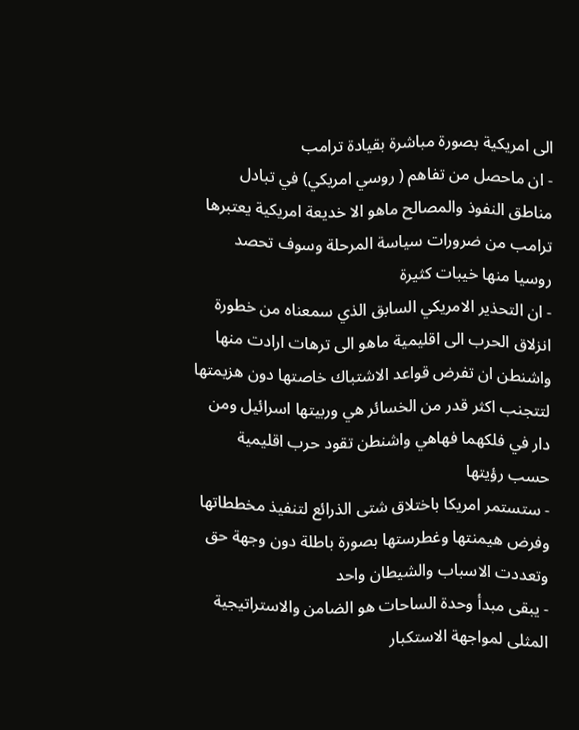الى امريكية بصورة مباشرة بقيادة ترامب
- ان ماحصل من تفاهم ( روسي امريكي) في تبادل مناطق النفوذ والمصالح ماهو الا خديعة امريكية يعتبرها ترامب من ضرورات سياسة المرحلة وسوف تحصد روسيا منها خيبات كثيرة
- ان التحذير الامريكي السابق الذي سمعناه من خطورة انزلاق الحرب الى اقليمية ماهو الى ترهات ارادت منها واشنطن ان تفرض قواعد الاشتباك خاصتها دون هزيمتها لتتجنب اكثر قدر من الخسائر هي وربيتها اسرائيل ومن دار في فلكهما فهاهي واشنطن تقود حرب اقليمية حسب رؤيتها
- ستستمر امريكا باختلاق شتى الذرائع لتنفيذ مخططاتها وفرض هيمنتها وغطرستها بصورة باطلة دون وجهة حق وتعددت الاسباب والشيطان واحد
- يبقى مبدأ وحدة الساحات هو الضامن والاستراتيجية المثلى لمواجهة الاستكبار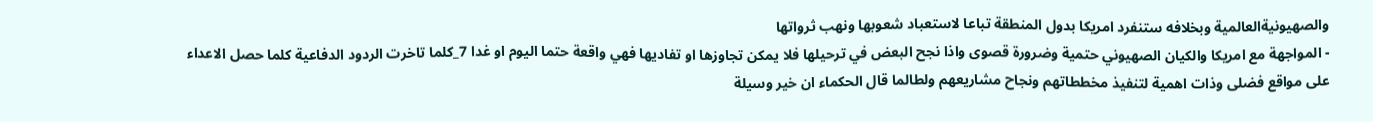والصهيونيةالعالمية وبخلافه ستنفرد امريكا بدول المنطقة تباعا لاستعباد شعوبها ونهب ثرواتها
- المواجهة مع امريكا والكيان الصهيوني حتمية وضرورة قصوى واذا نجح البعض في ترحيلها فلا يمكن تجاوزها او تفاديها فهي واقعة حتما اليوم او غدا 7_كلما تاخرت الردود الدفاعية كلما حصل الاعداء على مواقع فضلى وذات اهمية لتنفيذ مخططاتهم ونجاح مشاريعهم ولطالما قال الحكماء ان خير وسيلة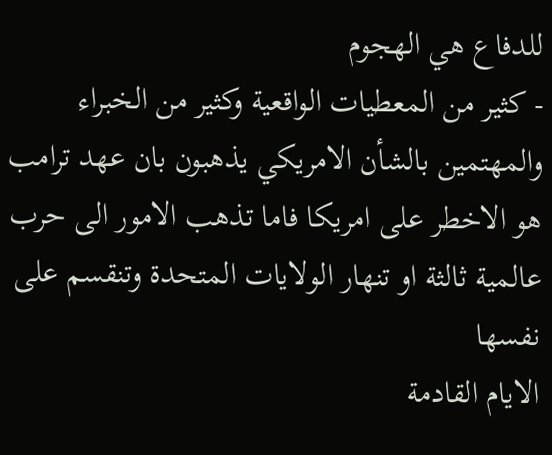للدفاع هي الهجوم
- كثير من المعطيات الواقعية وكثير من الخبراء والمهتمين بالشأن الامريكي يذهبون بان عهد ترامب هو الاخطر على امريكا فاما تذهب الامور الى حرب عالمية ثالثة او تنهار الولايات المتحدة وتنقسم على نفسها
الايام القادمة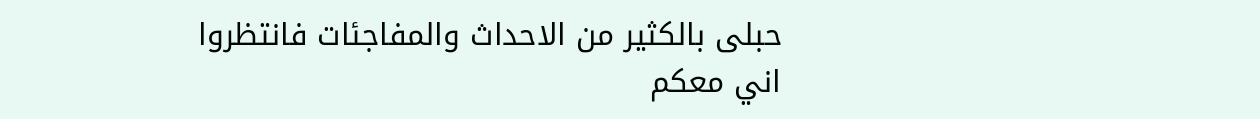حبلى بالكثير من الاحداث والمفاجئات فانتظروا
اني معكم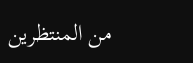من المنتظرين